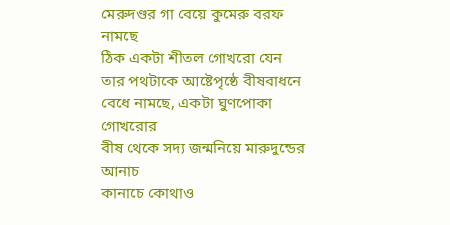মেরুদণ্ডর গা বেয়ে কুমেরু বরফ নামছে
ঠিক একটা শীতল গোখরো যেন
তার পথটাকে আষ্টেপৃষ্ঠে বীষবাধনে
বেধে নামছে, একটা ঘুণপোকা গোখরোর
বীষ থেকে সদ্য জন্মনিয়ে মারুদুন্ডের আনাচ
কানাচে কোথাও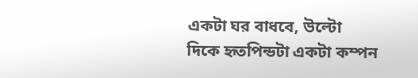একটা ঘর বাধবে, উল্টো
দিকে হৃতপিন্ডটা একটা কম্পন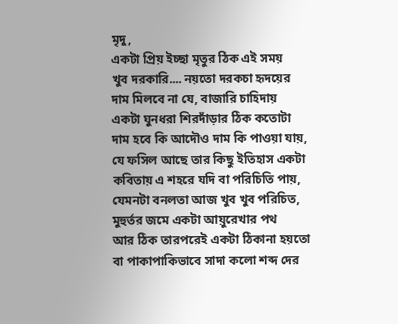মৃদু,
একটা প্রিয় ইচ্ছা মৃতুর ঠিক এই সময়
খুব দরকারি.... নয়তো দরকচা হৃদয়ের
দাম মিলবে না যে, বাজারি চাহিদায়
একটা ঘুনধরা শিরদাঁড়ার ঠিক কতোটা
দাম হবে কি আদৌও দাম কি পাওয়া যায়,
যে ফসিল আছে তার কিছু ইতিহাস একটা
কবিতায় এ শহরে যদি বা পরিচিতি পায়,
যেমনটা বনলতা আজ খুব খুব পরিচিত,
মুহুর্তর জমে একটা আয়ুরেখার পথ
আর ঠিক তারপরেই একটা ঠিকানা হয়তো
বা পাকাপাকিভাবে সাদা কলো শব্দ দের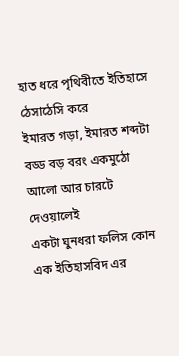হাত ধরে পৃথিবীতে ইতিহাসে ঠেসাঠেসি করে
ইমারত গড়া, ইমারত শব্দটা বড্ড বড় বরং একমুঠো আলো আর চারটে দেওয়ালেই
একটা ঘুনধরা ফলিস কোন এক ইতিহাসবিদ এর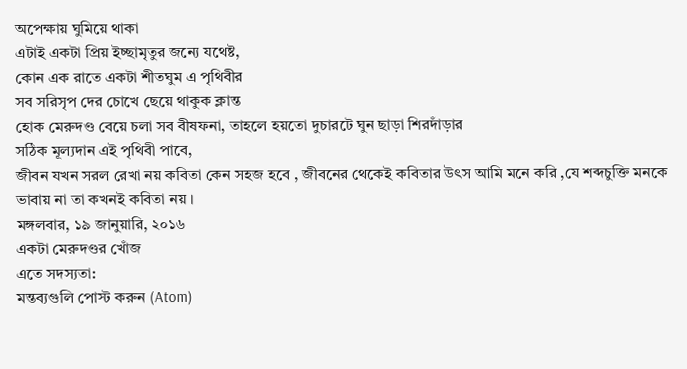অপেক্ষায় ঘুমিয়ে থাকা
এটাই একটা প্রিয় ইচ্ছামৃতুর জন্যে যথেষ্ট,
কোন এক রাতে একটা শীতঘুম এ পৃথিবীর
সব সরিসৃপ দের চোখে ছেয়ে থাকুক ক্লান্ত
হোক মেরুদণ্ড বেয়ে চলা সব বীষফনা, তাহলে হয়তো দুচারটে ঘুন ছাড়া শিরদাঁড়ার
সঠিক মূল্যদান এই পৃথিবী পাবে,
জীবন যখন সরল রেখা নয় কবিতা কেন সহজ হবে , জীবনের থেকেই কবিতার উৎস আমি মনে করি ,যে শব্দচুক্তি মনকে ভাবায় না তা কখনই কবিতা নয় ।
মঙ্গলবার, ১৯ জানুয়ারি, ২০১৬
একটা মেরুদণ্ডর খোঁজ
এতে সদস্যতা:
মন্তব্যগুলি পোস্ট করুন (Atom)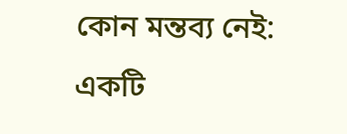কোন মন্তব্য নেই:
একটি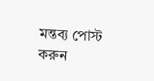মন্তব্য পোস্ট করুন